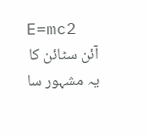E=mc2
آئن سٹائن کا یہ مشہور سا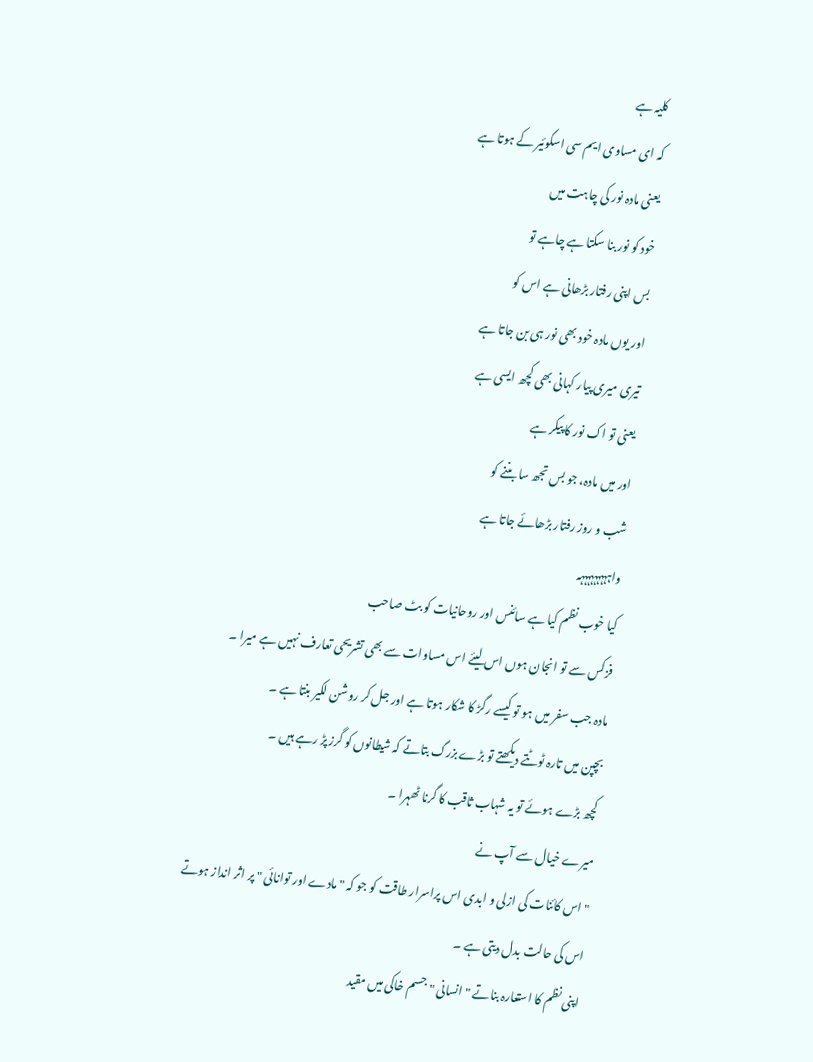کلیہ ہے
کہ ای مساوی ایم سی اسکوئیر کے ہوتا ہے
یعنی مادہ نور کی چاہت میں
خود کو نور بنا سکتا ہے چاہے تو
بس اپنی رفتار بڑھانی ہے اس کو
اور یوں مادہ خود بھی نور ہی بن جاتا ہے
تیری میری پیار کہانی بھی کچھ ایسی ہے
یعنی تو اک نور کا پیکر ہے
اور میں مادہ، جو بس تجھ سا بننے کو
شب و روز رفتار بڑھائے جاتا ہے
واہہہہہہہہہہ
کیا خوب نظم کیا ہے سائنس اور روحانیات کو بٹ صاحب
فزکس سے تو انجان ہوں اس لیئے اس مساوات سے بھی تشریحی تعارف نہیں ہے میرا ۔
مادہ جب سفر میں ہو تو کیسے رگڑ کا شکار ہوتا ہے اور جل کر روشن لکیر بنتا ہے ۔
بچپن میں تارہ ٹوٹتے دیکھتے تو بڑے بزرگ بتاتے کہ شیطانوں کو گرز پڑ رہے ہیں ۔
کچھ بڑے ہوئے تو یہ شہاب ثاقب کا گرنا ٹھہرا ۔
میرے خیال سے آپ نے
" اس کائنات کی ازلی و ابدی اس پراسرار طاقت کو جو کہ " مادے اور توانائی " پر اثر انداز ہوتے اس کی حالت بدل دیتی ہے ۔
اپنی نظم کا استعارہ بناتے " انسانی " جسم خاکی میں مقید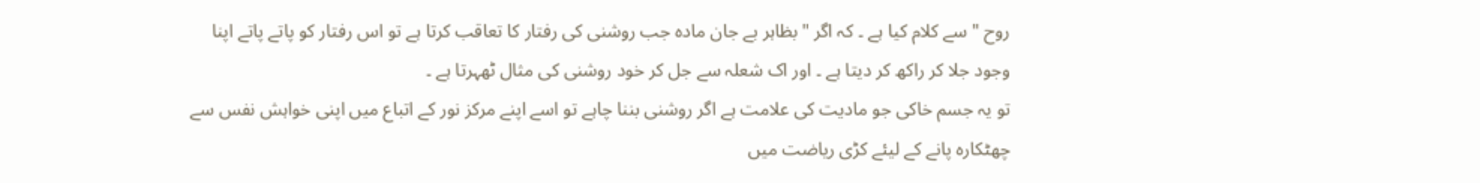روح " سے کلام کیا ہے ۔ کہ اگر " بظاہر بے جان مادہ جب روشنی کی رفتار کا تعاقب کرتا ہے تو اس رفتار کو پاتے پاتے اپنا وجود جلا کر راکھ کر دیتا ہے ۔ اور اک شعلہ سے جل کر خود روشنی کی مثال ٹھہرتا ہے ۔
تو یہ جسم خاکی جو مادیت کی علامت ہے اگر روشنی بننا چاہے تو اسے اپنے مرکز نور کے اتباع میں اپنی خواہش نفس سے چھٹکارہ پانے کے لیئے کڑی ریاضت میں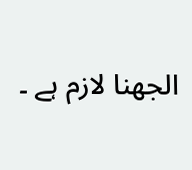الجھنا لازم ہے ۔